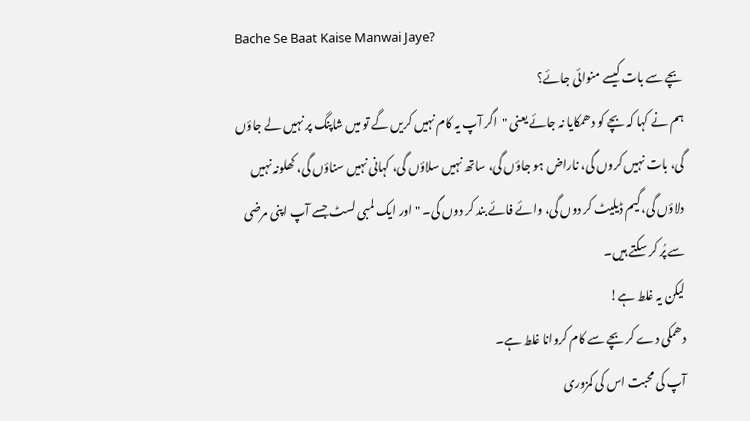Bache Se Baat Kaise Manwai Jaye?
بچے سے بات کیسے منوائی جائے؟
ہم نے کہا کہ بچے کو دھمکایا نہ جائے یعنی "اگر آپ یہ کام نہیں کریں گے تو میں شاپنگ پر نہیں لے جاؤں گی، بات نہیں کروں گی، ناراض ہو جاؤں گی، ساتھ نہیں سلاؤں گی، کہانی نہیں سناؤں گی، کھلونہ نہیں دلاؤں گی، گیم ڈیلیٹ کر دوں گی، وائے فائے بند کر دوں گی۔ " اور ایک لمبی لسٹ جسے آپ اپنی مرضی سے پُر کر سکتے ہیں۔
لیکن یہ غلط ہے!
دھمکی دے کر بچے سے کام کروانا غلط ہے۔
آپ کی محبت اس کی کمزوری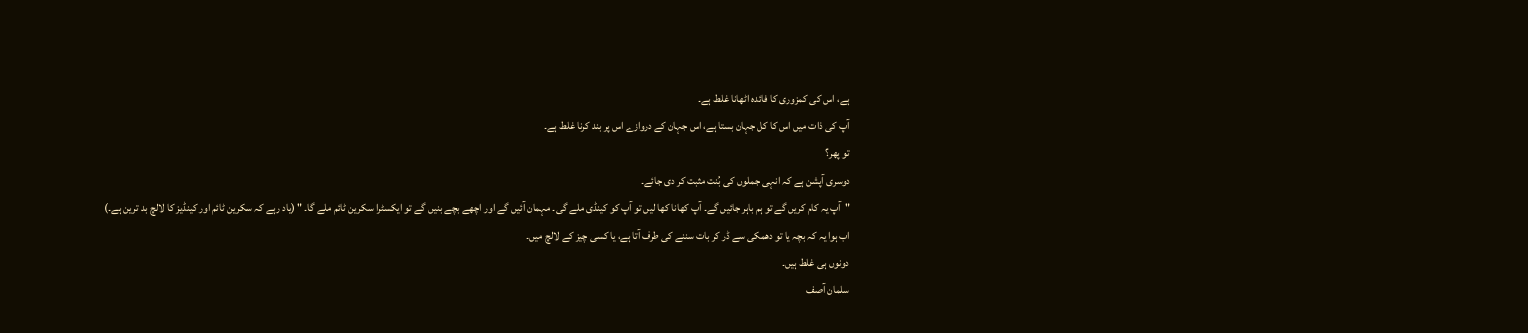ہے، اس کی کمزوری کا فائدہ اٹھانا غلط ہے۔
آپ کی ذات میں اس کا کل جہان بستا ہے، اس جہان کے دروازے اس پر بند کرنا غلط ہے۔
تو پھر؟
دوسری آپشن ہے کہ انہی جملوں کی بُنت مثبت کر دی جائے۔
"آپ یہ کام کریں گے تو ہم باہر جائیں گے۔ آپ کھانا کھا لیں تو آپ کو کینڈی ملے گی۔ مہمان آئیں گے اور اچھے بچے بنیں گے تو ایکسٹرا سکرین ٹائم ملے گا۔ " (یاد رہے کہ سکرین ٹائم اور کینڈیز کا لالچ بد ترین ہے۔)
اب ہوا یہ کہ بچہ یا تو دھمکی سے ڈر کر بات سننے کی طرف آتا ہے، یا کسی چیز کے لالچ میں۔
دونوں ہی غلط ہیں۔
سلمان آصف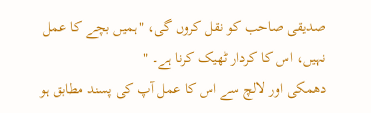صدیقی صاحب کو نقل کروں گی، "ہمیں بچے کا عمل نہیں، اس کا کردار ٹھیک کرنا ہے۔ "
دھمکی اور لالچ سے اس کا عمل آپ کی پسند مطابق ہو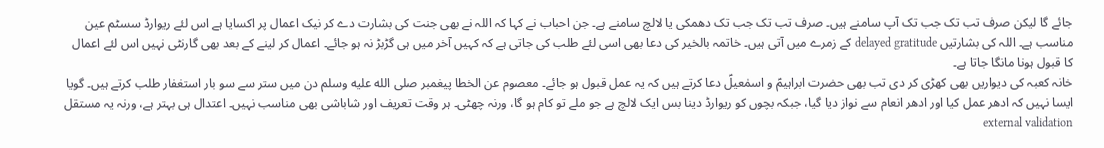جائے گا لیکن صرف تب تک جب تک آپ سامنے ہیں۔ صرف تب تک جب تک دھمکی یا لالچ سامنے ہے۔ جن احباب نے کہا کہ اللہ نے بھی جنت کی بشارت دے کر نیک اعمال پر اکسایا ہے اس لئے ریوارڈ سسٹم عین مناسب ہے۔ اللہ کی بشارتیں delayed gratitude کے زمرے میں آتی ہیں۔ خاتمہ بالخیر کی دعا بھی اسی لئے طلب کی جاتی ہے کہ کہیں آخر میں ہی گڑبڑ نہ ہو جائے۔ اعمال کر لینے کے بعد بھی گارنٹی نہیں اس لئے اعمال کا قبول ہونا مانگا جاتا ہے۔
خانہ کعبہ کی دیواریں بھی کھڑی کر دی تب بھی حضرت ابراہیمؑ و اسمٰعیلؑ دعا کرتے ہیں کہ یہ عمل قبول ہو جائے۔ معصوم عن الخطا پیغمبر صلى الله عليه وسلم دن میں ستر سے سو بار استغفار طلب کرتے ہیں۔ گویا ایسا نہیں کہ ادھر عمل کیا اور ادھر انعام سے نواز دیا گیا، جبکہ بچوں کو ریوارڈ دینا بس ایک لالچ ہے جو ملے تو کام ہو گا، ورنہ چھٹی۔ ہر وقت تعریف اور شاباشی بھی مناسب نہیں۔ اعتدال ہی بہتر ہے، ورنہ یہ مستقل external validation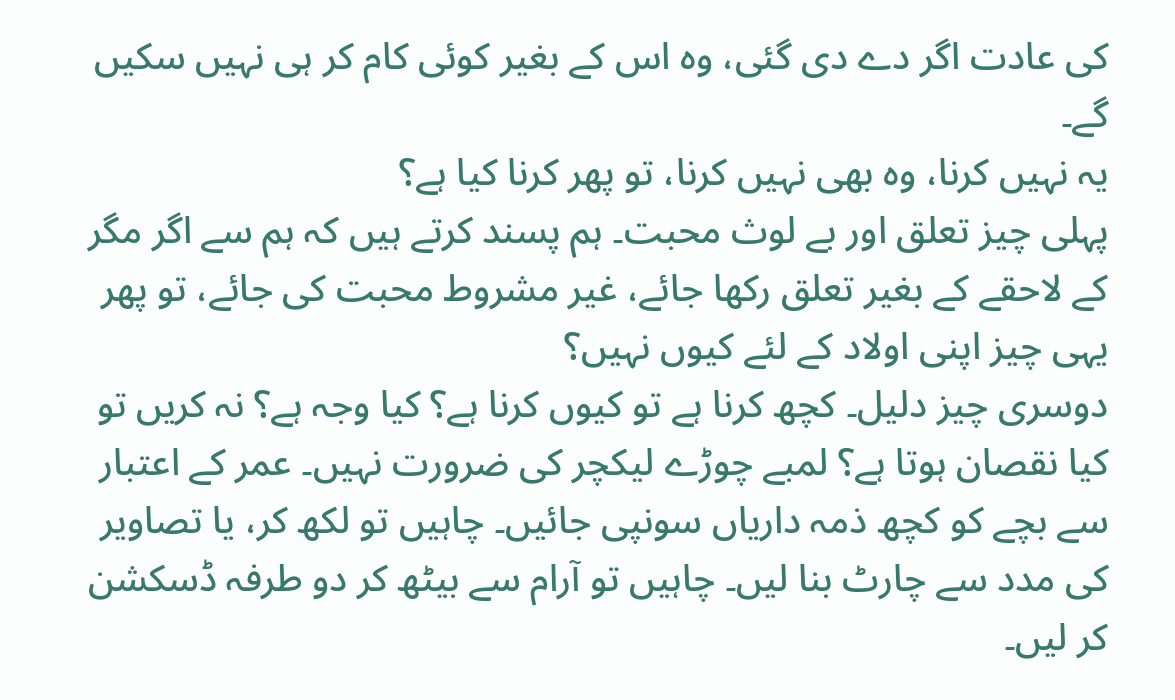کی عادت اگر دے دی گئی، وہ اس کے بغیر کوئی کام کر ہی نہیں سکیں گے۔
یہ نہیں کرنا، وہ بھی نہیں کرنا، تو پھر کرنا کیا ہے؟
پہلی چیز تعلق اور بے لوث محبت۔ ہم پسند کرتے ہیں کہ ہم سے اگر مگر کے لاحقے کے بغیر تعلق رکھا جائے، غیر مشروط محبت کی جائے، تو پھر یہی چیز اپنی اولاد کے لئے کیوں نہیں؟
دوسری چیز دلیل۔ کچھ کرنا ہے تو کیوں کرنا ہے؟ کیا وجہ ہے؟ نہ کریں تو کیا نقصان ہوتا ہے؟ لمبے چوڑے لیکچر کی ضرورت نہیں۔ عمر کے اعتبار سے بچے کو کچھ ذمہ داریاں سونپی جائیں۔ چاہیں تو لکھ کر، یا تصاویر کی مدد سے چارٹ بنا لیں۔ چاہیں تو آرام سے بیٹھ کر دو طرفہ ڈسکشن کر لیں۔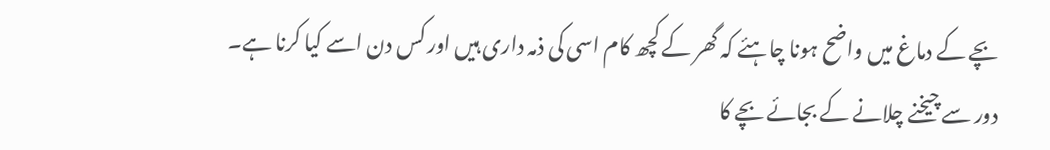بچے کے دماغ میں واضح ہونا چاہئے کہ گھر کے کچھ کام اسی کی ذمہ داری ہیں اور کس دن اسے کیا کرنا ہے۔
دور سے چیخنے چلانے کے بجائے بچے کا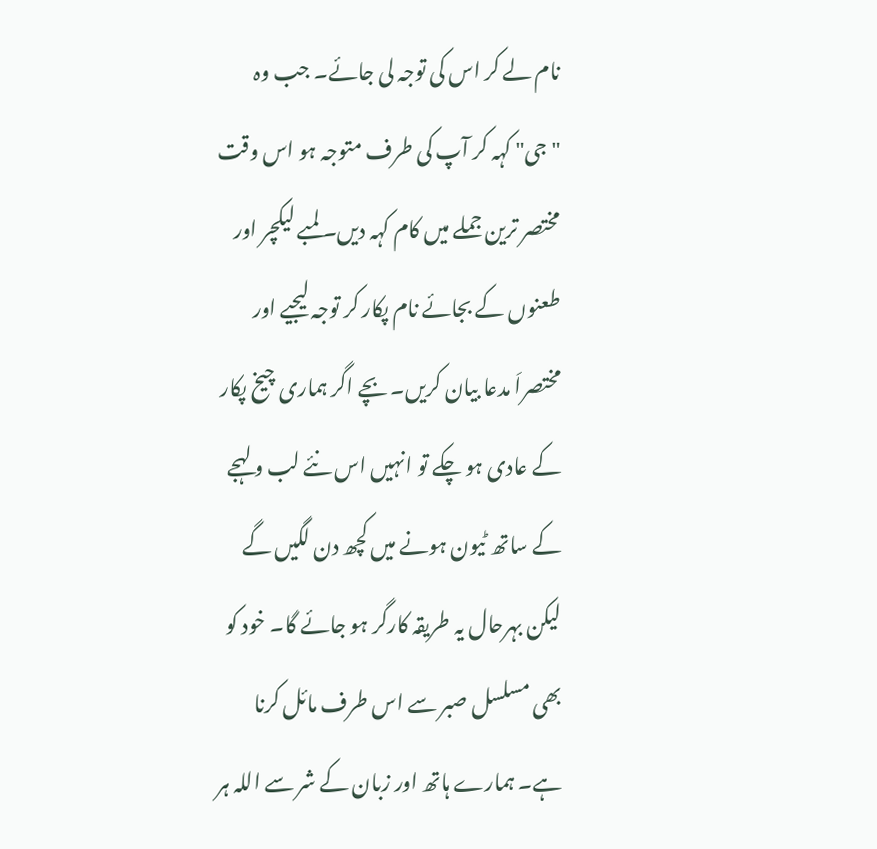نام لے کر اس کی توجہ لی جائے۔ جب وہ "جی" کہہ کر آپ کی طرف متوجہ ہو اس وقت مختصر ترین جملے میں کام کہہ دیں۔ لمبے لیکچر اور طعنوں کے بجائے نام پکار کر توجہ لیجیے اور مختصراَ مدعا بیان کریں۔ بچے اگر ہماری چیخ پکار کے عادی ہو چکے تو انہیں اس نئے لب و لہجے کے ساتھ ٹیون ہونے میں کچھ دن لگیں گے لیکن بہرحال یہ طریقہ کارگر ہو جائے گا۔ خود کو بھی مسلسل صبر سے اس طرف مائل کرنا ہے۔ ہمارے ہاتھ اور زبان کے شر سے اللہ ہر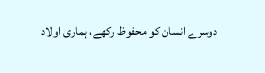دوسرے انسان کو محفوظ رکھے، ہماری اولاد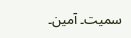سمیت۔ آمین۔